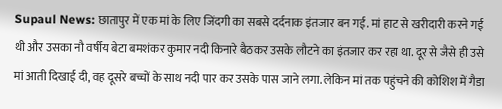Supaul News: छातापुर में एक मां के लिए जिंदगी का सबसे दर्दनाक इंतजार बन गई. मां हाट से खरीदारी करने गई थी और उसका नौ वर्षीय बेटा बमशंकर कुमार नदी किनारे बैठकर उसके लौटने का इंतजार कर रहा था. दूर से जैसे ही उसे मां आती दिखाई दी, वह दूसरे बच्चों के साथ नदी पार कर उसके पास जाने लगा. लेकिन मां तक पहुंचने की कोशिश में गैडा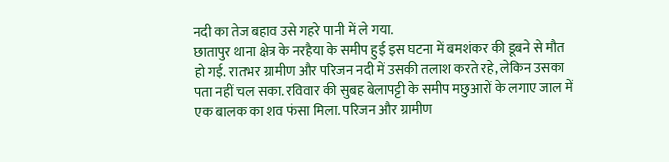नदी का तेज बहाव उसे गहरे पानी में ले गया.
छातापुर थाना क्षेत्र के नरहैया के समीप हुई इस घटना में बमशंकर की डूबने से मौत हो गई. रातभर ग्रामीण और परिजन नदी में उसकी तलाश करते रहे, लेकिन उसका पता नहीं चल सका. रविवार की सुबह बेलापट्टी के समीप मछुआरों के लगाए जाल में एक बालक का शव फंसा मिला. परिजन और ग्रामीण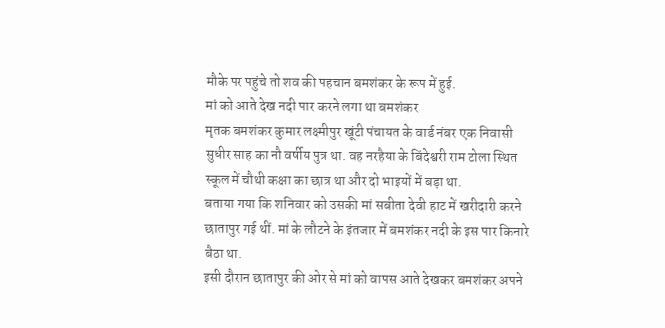मौके पर पहुंचे तो शव की पहचान बमशंकर के रूप में हुई.
मां को आते देख नदी पार करने लगा था बमशंकर
मृतक बमशंकर कुमार लक्ष्मीपुर खूंटी पंचायत के वार्ड नंबर एक निवासी सुधीर साह का नौ वर्षीय पुत्र था. वह नरहैया के बिंदेश्वरी राम टोला स्थित स्कूल में चौथी कक्षा का छात्र था और दो भाइयों में बड़ा था.
बताया गया कि शनिवार को उसकी मां सबीता देवी हाट में खरीदारी करने छातापुर गई थीं. मां के लौटने के इंतजार में बमशंकर नदी के इस पार किनारे बैठा था.
इसी दौरान छातापुर की ओर से मां को वापस आते देखकर बमशंकर अपने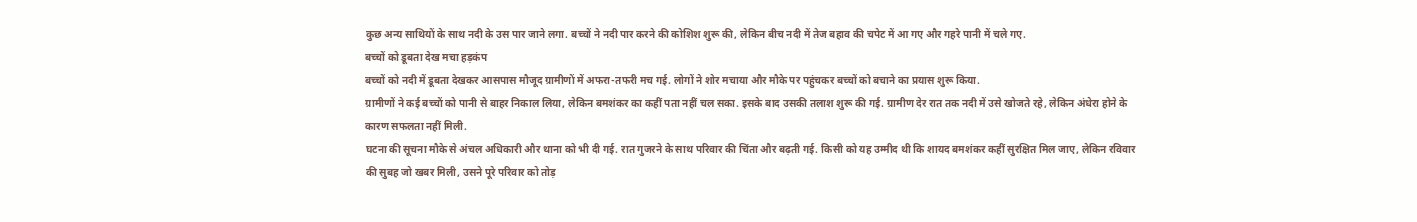कुछ अन्य साथियों के साथ नदी के उस पार जाने लगा. बच्चों ने नदी पार करने की कोशिश शुरू की, लेकिन बीच नदी में तेज बहाव की चपेट में आ गए और गहरे पानी में चले गए.
बच्चों को डूबता देख मचा हड़कंप
बच्चों को नदी में डूबता देखकर आसपास मौजूद ग्रामीणों में अफरा-तफरी मच गई. लोगों ने शोर मचाया और मौके पर पहुंचकर बच्चों को बचाने का प्रयास शुरू किया.
ग्रामीणों ने कई बच्चों को पानी से बाहर निकाल लिया, लेकिन बमशंकर का कहीं पता नहीं चल सका. इसके बाद उसकी तलाश शुरू की गई. ग्रामीण देर रात तक नदी में उसे खोजते रहे, लेकिन अंधेरा होने के कारण सफलता नहीं मिली.
घटना की सूचना मौके से अंचल अधिकारी और थाना को भी दी गई. रात गुजरने के साथ परिवार की चिंता और बढ़ती गई. किसी को यह उम्मीद थी कि शायद बमशंकर कहीं सुरक्षित मिल जाए, लेकिन रविवार की सुबह जो खबर मिली, उसने पूरे परिवार को तोड़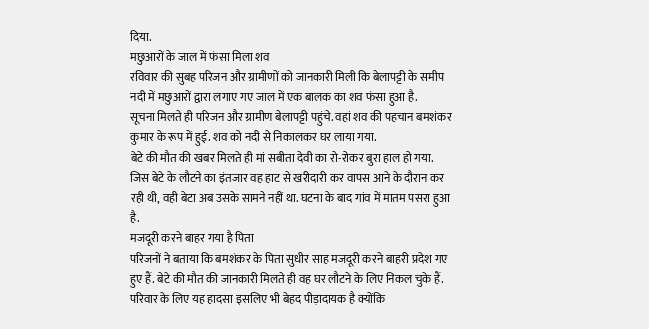दिया.
मछुआरों के जाल में फंसा मिला शव
रविवार की सुबह परिजन और ग्रामीणों को जानकारी मिली कि बेलापट्टी के समीप नदी में मछुआरों द्वारा लगाए गए जाल में एक बालक का शव फंसा हुआ है.
सूचना मिलते ही परिजन और ग्रामीण बेलापट्टी पहुंचे. वहां शव की पहचान बमशंकर कुमार के रूप में हुई. शव को नदी से निकालकर घर लाया गया.
बेटे की मौत की खबर मिलते ही मां सबीता देवी का रो-रोकर बुरा हाल हो गया. जिस बेटे के लौटने का इंतजार वह हाट से खरीदारी कर वापस आने के दौरान कर रही थी, वही बेटा अब उसके सामने नहीं था. घटना के बाद गांव में मातम पसरा हुआ है.
मजदूरी करने बाहर गया है पिता
परिजनों ने बताया कि बमशंकर के पिता सुधीर साह मजदूरी करने बाहरी प्रदेश गए हुए हैं. बेटे की मौत की जानकारी मिलते ही वह घर लौटने के लिए निकल चुके हैं.
परिवार के लिए यह हादसा इसलिए भी बेहद पीड़ादायक है क्योंकि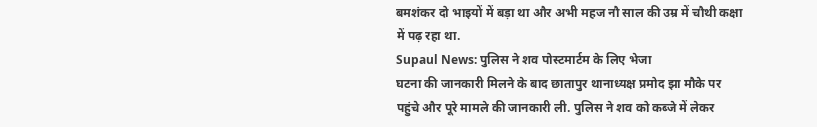बमशंकर दो भाइयों में बड़ा था और अभी महज नौ साल की उम्र में चौथी कक्षा में पढ़ रहा था.
Supaul News: पुलिस ने शव पोस्टमार्टम के लिए भेजा
घटना की जानकारी मिलने के बाद छातापुर थानाध्यक्ष प्रमोद झा मौके पर पहुंचे और पूरे मामले की जानकारी ली. पुलिस ने शव को कब्जे में लेकर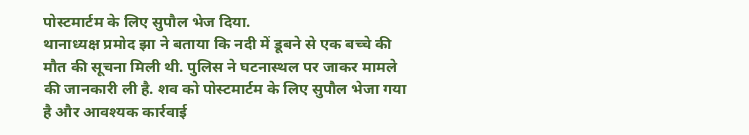पोस्टमार्टम के लिए सुपौल भेज दिया.
थानाध्यक्ष प्रमोद झा ने बताया कि नदी में डूबने से एक बच्चे की मौत की सूचना मिली थी. पुलिस ने घटनास्थल पर जाकर मामले की जानकारी ली है. शव को पोस्टमार्टम के लिए सुपौल भेजा गया है और आवश्यक कार्रवाई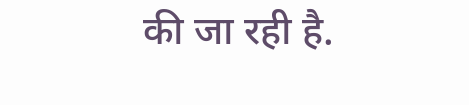की जा रही है.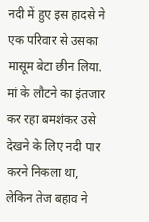नदी में हुए इस हादसे ने एक परिवार से उसका मासूम बेटा छीन लिया. मां के लौटने का इंतजार कर रहा बमशंकर उसे देखने के लिए नदी पार करने निकला था, लेकिन तेज बहाव ने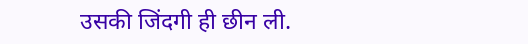उसकी जिंदगी ही छीन ली.